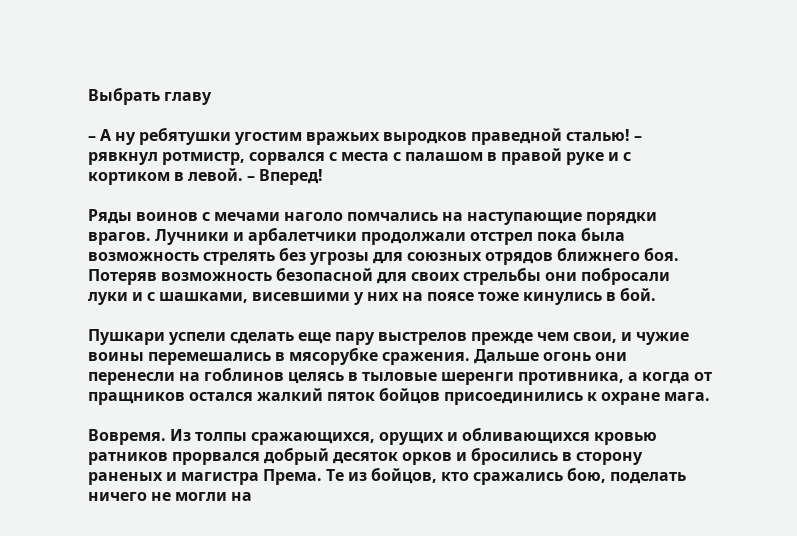Выбрать главу

– А ну ребятушки угостим вражьих выродков праведной сталью! – рявкнул ротмистр, сорвался с места с палашом в правой руке и с кортиком в левой. – Вперед!

Ряды воинов с мечами наголо помчались на наступающие порядки врагов. Лучники и арбалетчики продолжали отстрел пока была возможность стрелять без угрозы для союзных отрядов ближнего боя. Потеряв возможность безопасной для своих стрельбы они побросали луки и с шашками, висевшими у них на поясе тоже кинулись в бой.

Пушкари успели сделать еще пару выстрелов прежде чем свои, и чужие воины перемешались в мясорубке сражения. Дальше огонь они перенесли на гоблинов целясь в тыловые шеренги противника, а когда от пращников остался жалкий пяток бойцов присоединились к охране мага.

Вовремя. Из толпы сражающихся, орущих и обливающихся кровью ратников прорвался добрый десяток орков и бросились в сторону раненых и магистра Према. Те из бойцов, кто сражались бою, поделать ничего не могли на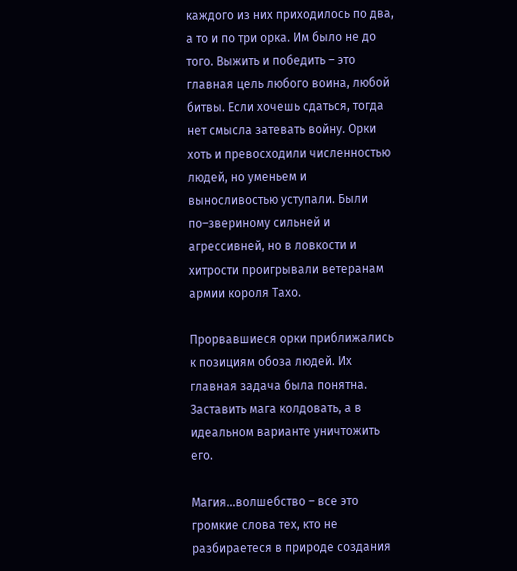каждого из них приходилось по два, а то и по три орка. Им было не до того. Выжить и победить – это главная цель любого воина, любой битвы. Если хочешь сдаться, тогда нет смысла затевать войну. Орки хоть и превосходили численностью людей, но уменьем и выносливостью уступали. Были по–звериному сильней и агрессивней, но в ловкости и хитрости проигрывали ветеранам армии короля Тахо.

Прорвавшиеся орки приближались к позициям обоза людей. Их главная задача была понятна. Заставить мага колдовать, а в идеальном варианте уничтожить его.

Магия…волшебство – все это громкие слова тех, кто не разбираетеся в природе создания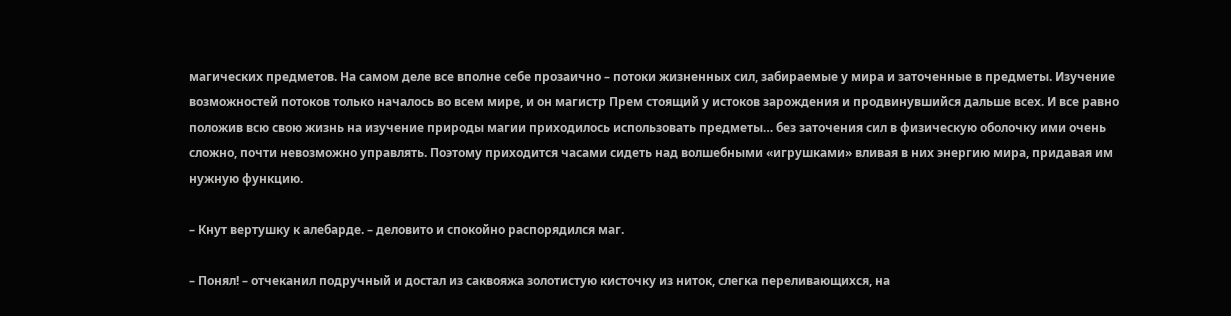магических предметов. На самом деле все вполне себе прозаично – потоки жизненных сил, забираемые у мира и заточенные в предметы. Изучение возможностей потоков только началось во всем мире, и он магистр Прем стоящий у истоков зарождения и продвинувшийся дальше всех. И все равно положив всю свою жизнь на изучение природы магии приходилось использовать предметы… без заточения сил в физическую оболочку ими очень сложно, почти невозможно управлять. Поэтому приходится часами сидеть над волшебными «игрушками» вливая в них энергию мира, придавая им нужную функцию.

– Кнут вертушку к алебарде. – деловито и спокойно распорядился маг.

– Понял! – отчеканил подручный и достал из саквояжа золотистую кисточку из ниток, слегка переливающихся, на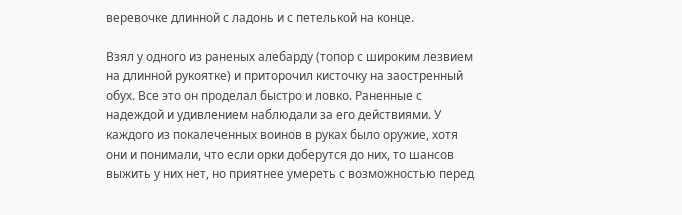веревочке длинной с ладонь и с петелькой на конце.

Взял у одного из раненых алебарду (топор с широким лезвием на длинной рукоятке) и приторочил кисточку на заостренный обух. Все это он проделал быстро и ловко. Раненные с надеждой и удивлением наблюдали за его действиями. У каждого из покалеченных воинов в руках было оружие, хотя они и понимали, что если орки доберутся до них, то шансов выжить у них нет, но приятнее умереть с возможностью перед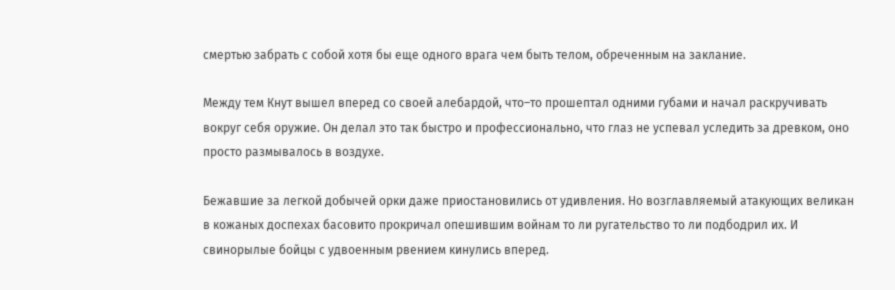смертью забрать с собой хотя бы еще одного врага чем быть телом, обреченным на заклание.

Между тем Кнут вышел вперед со своей алебардой, что–то прошептал одними губами и начал раскручивать вокруг себя оружие. Он делал это так быстро и профессионально, что глаз не успевал уследить за древком, оно просто размывалось в воздухе.

Бежавшие за легкой добычей орки даже приостановились от удивления. Но возглавляемый атакующих великан в кожаных доспехах басовито прокричал опешившим войнам то ли ругательство то ли подбодрил их. И свинорылые бойцы с удвоенным рвением кинулись вперед.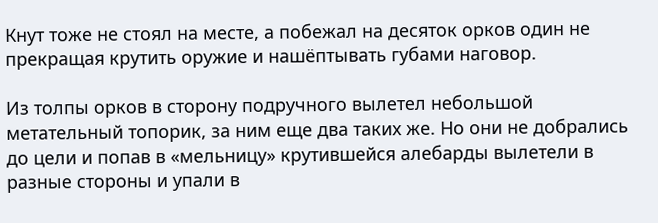Кнут тоже не стоял на месте, а побежал на десяток орков один не прекращая крутить оружие и нашёптывать губами наговор.

Из толпы орков в сторону подручного вылетел небольшой метательный топорик, за ним еще два таких же. Но они не добрались до цели и попав в «мельницу» крутившейся алебарды вылетели в разные стороны и упали в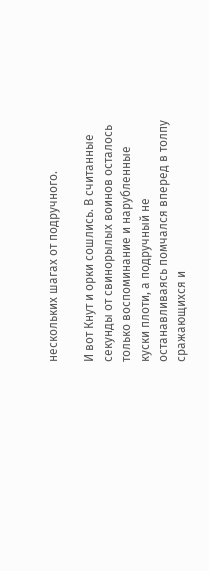нескольких шагах от подручного.

И вот Кнут и орки сошлись. В считанные секунды от свинорылых воинов осталось только воспоминание и нарубленные куски плоти, а подручный не останавливаясь помчался вперед в толпу сражающихся и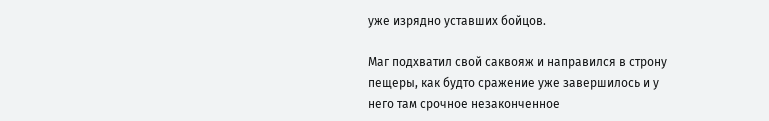уже изрядно уставших бойцов.

Маг подхватил свой саквояж и направился в строну пещеры, как будто сражение уже завершилось и у него там срочное незаконченное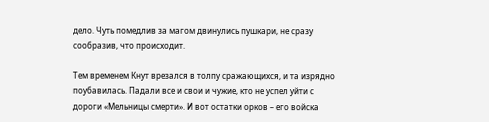дело. Чуть помедлив за магом двинулись пушкари, не сразу сообразив, что происходит.

Тем временем Кнут врезался в толпу сражающихся, и та изрядно поубавилась. Падали все и свои и чужие, кто не успел уйти с дороги «Мельницы смерти». И вот остатки орков – его войска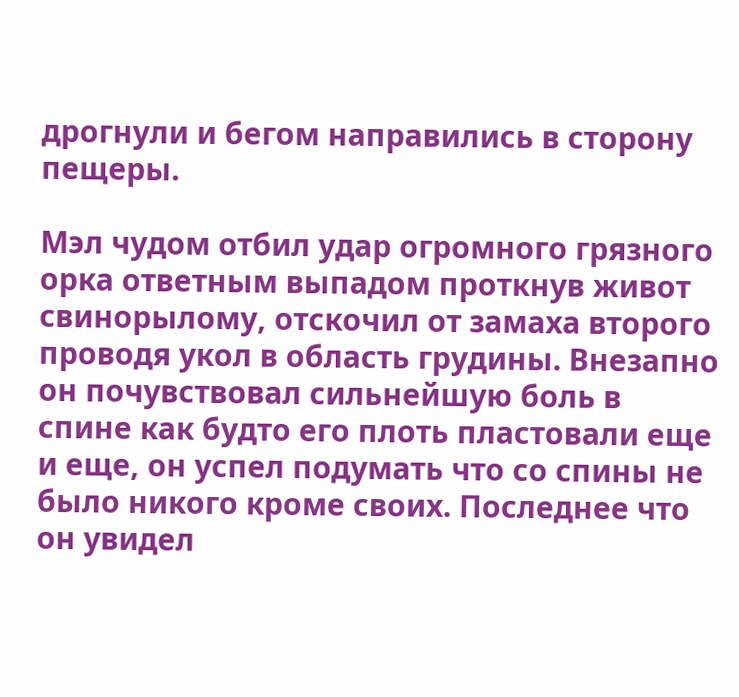дрогнули и бегом направились в сторону пещеры.

Мэл чудом отбил удар огромного грязного орка ответным выпадом проткнув живот свинорылому, отскочил от замаха второго проводя укол в область грудины. Внезапно он почувствовал сильнейшую боль в спине как будто его плоть пластовали еще и еще, он успел подумать что со спины не было никого кроме своих. Последнее что он увидел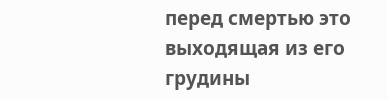перед смертью это выходящая из его грудины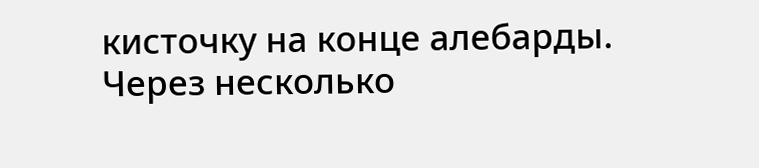кисточку на конце алебарды. Через несколько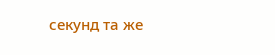секунд та же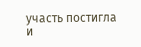участь постигла и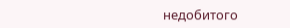недобитого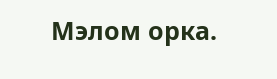Мэлом орка.